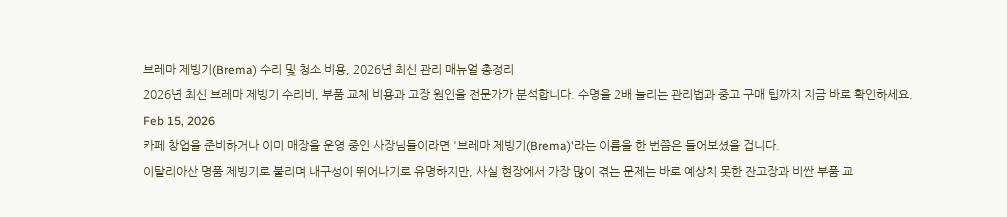브레마 제빙기(Brema) 수리 및 청소 비용, 2026년 최신 관리 매뉴얼 총정리
2026년 최신 브레마 제빙기 수리비, 부품 교체 비용과 고장 원인을 전문가가 분석합니다. 수명을 2배 늘리는 관리법과 중고 구매 팁까지 지금 바로 확인하세요.
Feb 15, 2026
카페 창업을 준비하거나 이미 매장을 운영 중인 사장님들이라면 '브레마 제빙기(Brema)'라는 이름을 한 번쯤은 들어보셨을 겁니다.
이탈리아산 명품 제빙기로 불리며 내구성이 뛰어나기로 유명하지만, 사실 현장에서 가장 많이 겪는 문제는 바로 예상치 못한 잔고장과 비싼 부품 교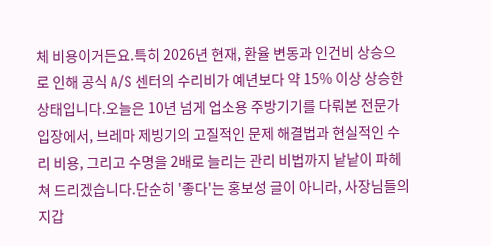체 비용이거든요.특히 2026년 현재, 환율 변동과 인건비 상승으로 인해 공식 A/S 센터의 수리비가 예년보다 약 15% 이상 상승한 상태입니다.오늘은 10년 넘게 업소용 주방기기를 다뤄본 전문가 입장에서, 브레마 제빙기의 고질적인 문제 해결법과 현실적인 수리 비용, 그리고 수명을 2배로 늘리는 관리 비법까지 낱낱이 파헤쳐 드리겠습니다.단순히 '좋다'는 홍보성 글이 아니라, 사장님들의 지갑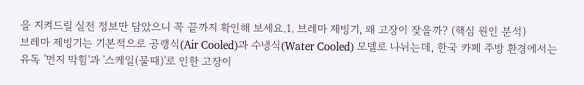을 지켜드릴 실전 정보만 담았으니 꼭 끝까지 확인해 보세요.1. 브레마 제빙기, 왜 고장이 잦을까? (핵심 원인 분석)
브레마 제빙기는 기본적으로 공랭식(Air Cooled)과 수냉식(Water Cooled) 모델로 나뉘는데, 한국 카페 주방 환경에서는 유독 '먼지 막힘'과 '스케일(물때)'로 인한 고장이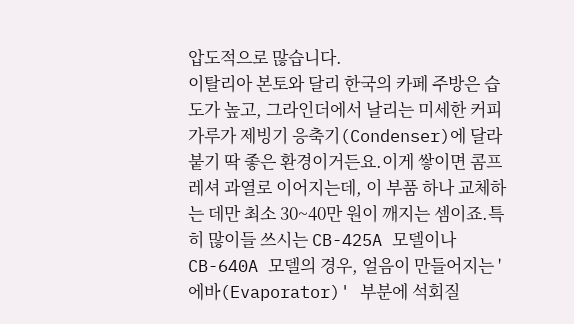압도적으로 많습니다.
이탈리아 본토와 달리 한국의 카페 주방은 습도가 높고, 그라인더에서 날리는 미세한 커피 가루가 제빙기 응축기(Condenser)에 달라붙기 딱 좋은 환경이거든요.이게 쌓이면 콤프레셔 과열로 이어지는데, 이 부품 하나 교체하는 데만 최소 30~40만 원이 깨지는 셈이죠.특히 많이들 쓰시는 CB-425A 모델이나 CB-640A 모델의 경우, 얼음이 만들어지는 '에바(Evaporator)' 부분에 석회질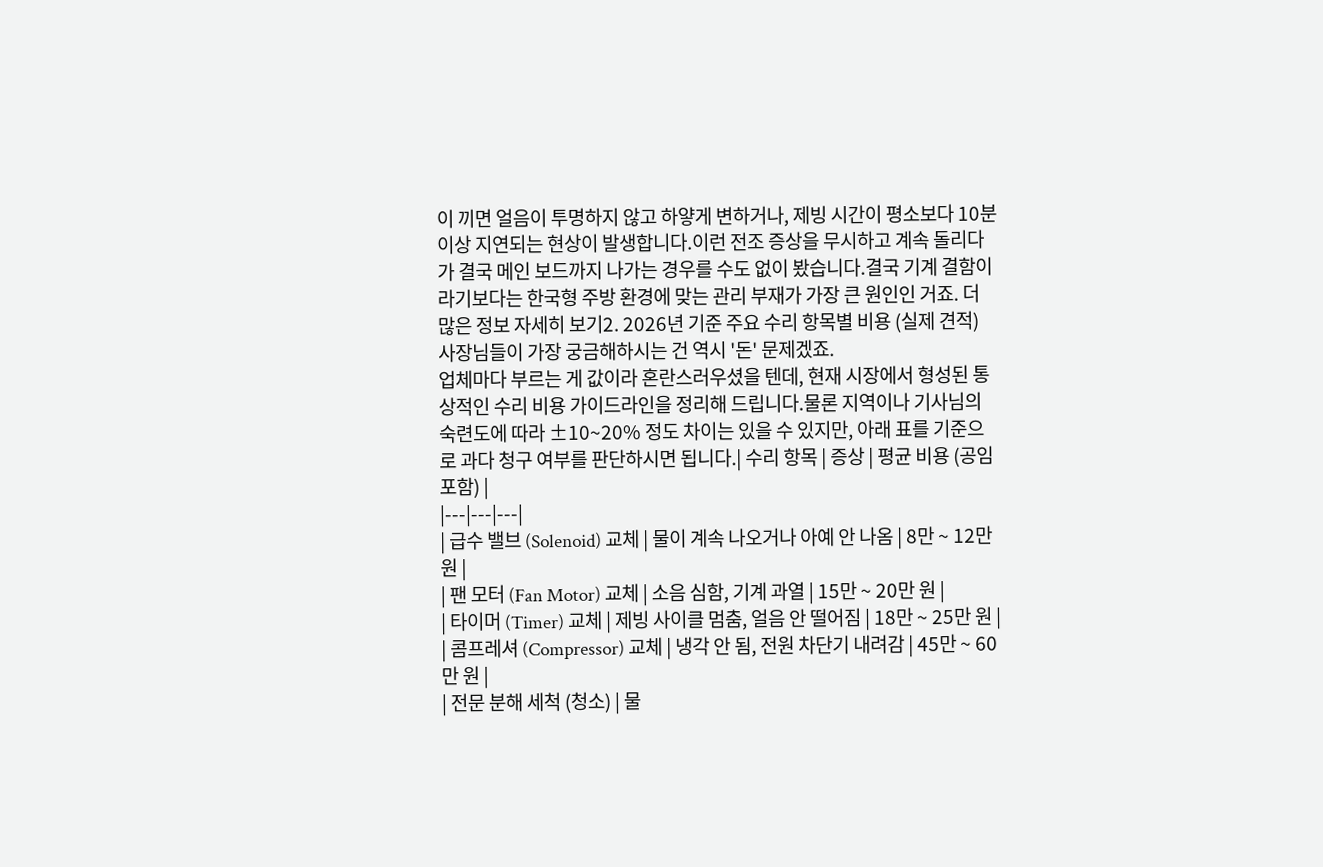이 끼면 얼음이 투명하지 않고 하얗게 변하거나, 제빙 시간이 평소보다 10분 이상 지연되는 현상이 발생합니다.이런 전조 증상을 무시하고 계속 돌리다가 결국 메인 보드까지 나가는 경우를 수도 없이 봤습니다.결국 기계 결함이라기보다는 한국형 주방 환경에 맞는 관리 부재가 가장 큰 원인인 거죠. 더 많은 정보 자세히 보기2. 2026년 기준 주요 수리 항목별 비용 (실제 견적)
사장님들이 가장 궁금해하시는 건 역시 '돈' 문제겠죠.
업체마다 부르는 게 값이라 혼란스러우셨을 텐데, 현재 시장에서 형성된 통상적인 수리 비용 가이드라인을 정리해 드립니다.물론 지역이나 기사님의 숙련도에 따라 ±10~20% 정도 차이는 있을 수 있지만, 아래 표를 기준으로 과다 청구 여부를 판단하시면 됩니다.| 수리 항목 | 증상 | 평균 비용 (공임 포함) |
|---|---|---|
| 급수 밸브 (Solenoid) 교체 | 물이 계속 나오거나 아예 안 나옴 | 8만 ~ 12만 원 |
| 팬 모터 (Fan Motor) 교체 | 소음 심함, 기계 과열 | 15만 ~ 20만 원 |
| 타이머 (Timer) 교체 | 제빙 사이클 멈춤, 얼음 안 떨어짐 | 18만 ~ 25만 원 |
| 콤프레셔 (Compressor) 교체 | 냉각 안 됨, 전원 차단기 내려감 | 45만 ~ 60만 원 |
| 전문 분해 세척 (청소) | 물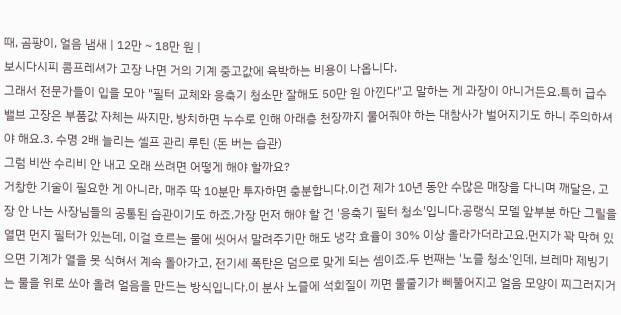때, 곰팡이, 얼음 냄새 | 12만 ~ 18만 원 |
보시다시피 콤프레셔가 고장 나면 거의 기계 중고값에 육박하는 비용이 나옵니다.
그래서 전문가들이 입을 모아 "필터 교체와 응축기 청소만 잘해도 50만 원 아낀다"고 말하는 게 과장이 아니거든요.특히 급수 밸브 고장은 부품값 자체는 싸지만, 방치하면 누수로 인해 아래층 천장까지 물어줘야 하는 대참사가 벌어지기도 하니 주의하셔야 해요.3. 수명 2배 늘리는 셀프 관리 루틴 (돈 버는 습관)
그럼 비싼 수리비 안 내고 오래 쓰려면 어떻게 해야 할까요?
거창한 기술이 필요한 게 아니라, 매주 딱 10분만 투자하면 충분합니다.이건 제가 10년 동안 수많은 매장을 다니며 깨달은, 고장 안 나는 사장님들의 공통된 습관이기도 하죠.가장 먼저 해야 할 건 '응축기 필터 청소'입니다.공랭식 모델 앞부분 하단 그릴을 열면 먼지 필터가 있는데, 이걸 흐르는 물에 씻어서 말려주기만 해도 냉각 효율이 30% 이상 올라가더라고요.먼지가 꽉 막혀 있으면 기계가 열을 못 식혀서 계속 돌아가고, 전기세 폭탄은 덤으로 맞게 되는 셈이죠.두 번째는 '노즐 청소'인데, 브레마 제빙기는 물을 위로 쏘아 올려 얼음을 만드는 방식입니다.이 분사 노즐에 석회질이 끼면 물줄기가 삐뚤어지고 얼음 모양이 찌그러지거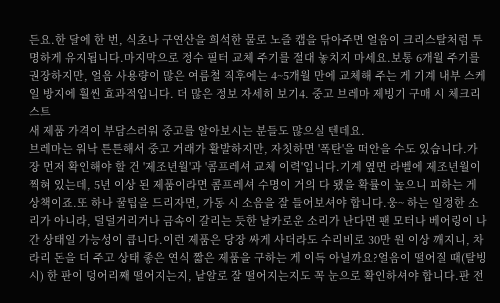든요.한 달에 한 번, 식초나 구연산을 희석한 물로 노즐 캡을 닦아주면 얼음이 크리스탈처럼 투명하게 유지됩니다.마지막으로 정수 필터 교체 주기를 절대 놓치지 마세요.보통 6개월 주기를 권장하지만, 얼음 사용량이 많은 여름철 직후에는 4~5개월 만에 교체해 주는 게 기계 내부 스케일 방지에 훨씬 효과적입니다. 더 많은 정보 자세히 보기4. 중고 브레마 제빙기 구매 시 체크리스트
새 제품 가격이 부담스러워 중고를 알아보시는 분들도 많으실 텐데요.
브레마는 워낙 튼튼해서 중고 거래가 활발하지만, 자칫하면 '폭탄'을 떠안을 수도 있습니다.가장 먼저 확인해야 할 건 '제조년월'과 '콤프레셔 교체 이력'입니다.기계 옆면 라벨에 제조년월이 찍혀 있는데, 5년 이상 된 제품이라면 콤프레셔 수명이 거의 다 됐을 확률이 높으니 피하는 게 상책이죠.또 하나 꿀팁을 드리자면, 가동 시 소음을 잘 들어보셔야 합니다.웅~ 하는 일정한 소리가 아니라, 덜덜거리거나 금속이 갈리는 듯한 날카로운 소리가 난다면 팬 모터나 베어링이 나간 상태일 가능성이 큽니다.이런 제품은 당장 싸게 사더라도 수리비로 30만 원 이상 깨지니, 차라리 돈을 더 주고 상태 좋은 연식 짧은 제품을 구하는 게 이득 아닐까요?얼음이 떨어질 때(탈빙 시) 한 판이 덩어리째 떨어지는지, 낱알로 잘 떨어지는지도 꼭 눈으로 확인하셔야 합니다.판 전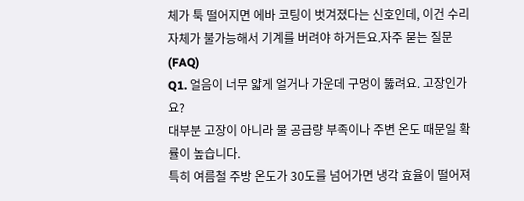체가 툭 떨어지면 에바 코팅이 벗겨졌다는 신호인데, 이건 수리 자체가 불가능해서 기계를 버려야 하거든요.자주 묻는 질문 (FAQ)
Q1. 얼음이 너무 얇게 얼거나 가운데 구멍이 뚫려요. 고장인가요?
대부분 고장이 아니라 물 공급량 부족이나 주변 온도 때문일 확률이 높습니다.
특히 여름철 주방 온도가 30도를 넘어가면 냉각 효율이 떨어져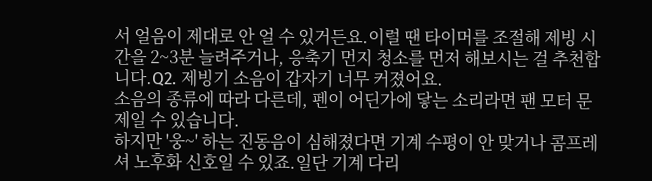서 얼음이 제대로 안 얼 수 있거든요.이럴 땐 타이머를 조절해 제빙 시간을 2~3분 늘려주거나, 응축기 먼지 청소를 먼저 해보시는 걸 추천합니다.Q2. 제빙기 소음이 갑자기 너무 커졌어요.
소음의 종류에 따라 다른데, 펜이 어딘가에 닿는 소리라면 팬 모터 문제일 수 있습니다.
하지만 '웅~' 하는 진동음이 심해졌다면 기계 수평이 안 맞거나 콤프레셔 노후화 신호일 수 있죠.일단 기계 다리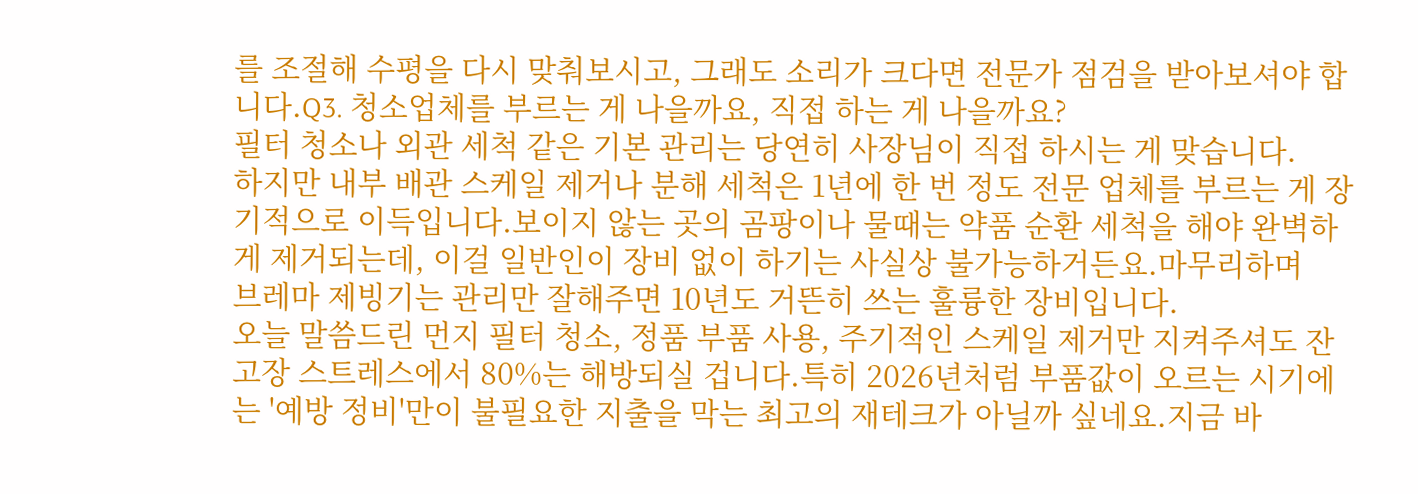를 조절해 수평을 다시 맞춰보시고, 그래도 소리가 크다면 전문가 점검을 받아보셔야 합니다.Q3. 청소업체를 부르는 게 나을까요, 직접 하는 게 나을까요?
필터 청소나 외관 세척 같은 기본 관리는 당연히 사장님이 직접 하시는 게 맞습니다.
하지만 내부 배관 스케일 제거나 분해 세척은 1년에 한 번 정도 전문 업체를 부르는 게 장기적으로 이득입니다.보이지 않는 곳의 곰팡이나 물때는 약품 순환 세척을 해야 완벽하게 제거되는데, 이걸 일반인이 장비 없이 하기는 사실상 불가능하거든요.마무리하며
브레마 제빙기는 관리만 잘해주면 10년도 거뜬히 쓰는 훌륭한 장비입니다.
오늘 말씀드린 먼지 필터 청소, 정품 부품 사용, 주기적인 스케일 제거만 지켜주셔도 잔고장 스트레스에서 80%는 해방되실 겁니다.특히 2026년처럼 부품값이 오르는 시기에는 '예방 정비'만이 불필요한 지출을 막는 최고의 재테크가 아닐까 싶네요.지금 바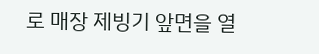로 매장 제빙기 앞면을 열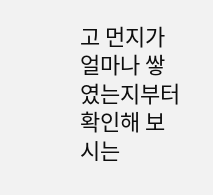고 먼지가 얼마나 쌓였는지부터 확인해 보시는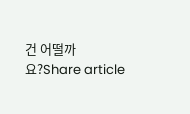건 어떨까요?Share article